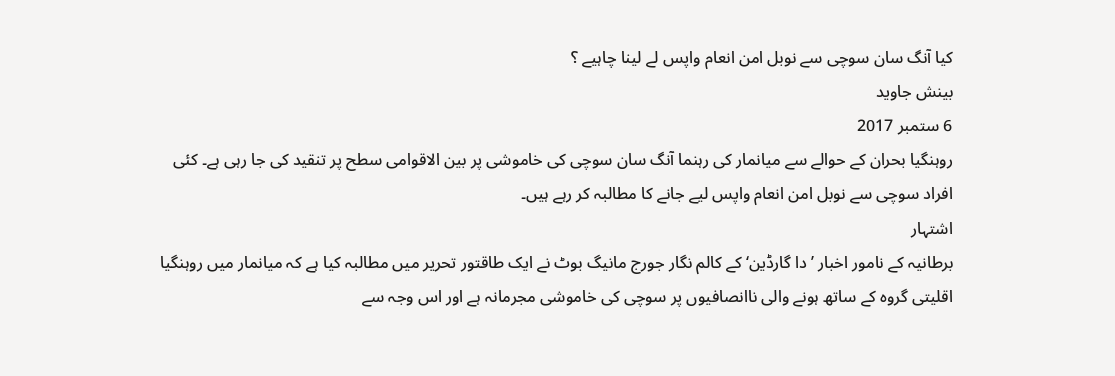کیا آنگ سان سوچی سے نوبل امن انعام واپس لے لینا چاہیے ؟
بینش جاوید
6 ستمبر 2017
روہنگیا بحران کے حوالے سے میانمار کی رہنما آنگ سان سوچی کی خاموشی پر بین الاقوامی سطح پر تنقید کی جا رہی ہے۔ کئی افراد سوچی سے نوبل امن انعام واپس لیے جانے کا مطالبہ کر رہے ہیں۔
اشتہار
برطانیہ کے نامور اخبار ’دا گارڈین‘ کے کالم نگار جورج مانیگ بوٹ نے ایک طاقتور تحریر میں مطالبہ کیا ہے کہ میانمار میں روہنگیا اقلیتی گروہ کے ساتھ ہونے والی ناانصافیوں پر سوچی کی خاموشی مجرمانہ ہے اور اس وجہ سے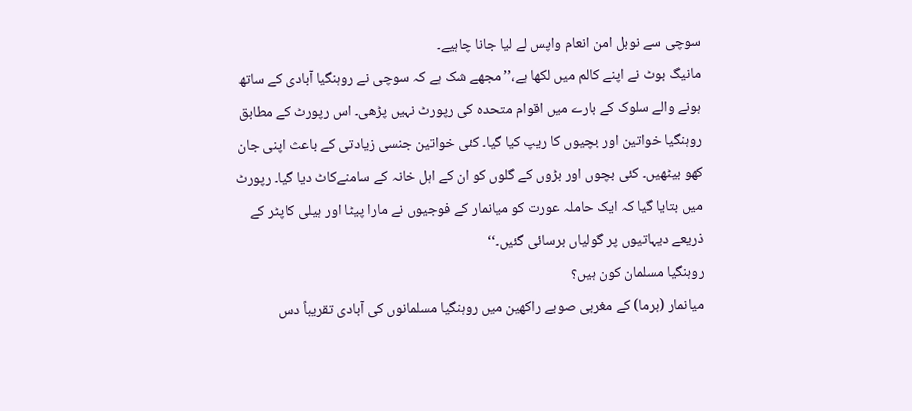سوچی سے نوبل امن انعام واپس لے لیا جانا چاہیے۔
مانیگ بوٹ نے اپنے کالم میں لکھا ہے،’’مجھے شک ہے کہ سوچی نے روہنگیا آبادی کے ساتھ ہونے والے سلوک کے بارے میں اقوام متحدہ کی رپورٹ نہیں پڑھی۔ اس رپورٹ کے مطابق روہنگیا خواتین اور بچیوں کا ریپ کیا گیا۔ کئی خواتین جنسی زیادتی کے باعث اپنی جان کھو بیٹھیں۔ کئی بچوں اور بڑوں کے گلوں کو ان کے اہل خانہ کے سامنےکاٹ دیا گیا۔ رپورٹ میں بتایا گیا کہ ایک حاملہ عورت کو میانمار کے فوجیوں نے مارا پیٹا اور ہیلی کاپٹر کے ذریعے دیہاتیوں پر گولیاں برسائی گئیں۔‘‘
روہنگیا مسلمان کون ہیں؟
میانمار (برما) کے مغربی صوبے راكھین میں روہنگیا مسلمانوں کی آبادی تقریباً دس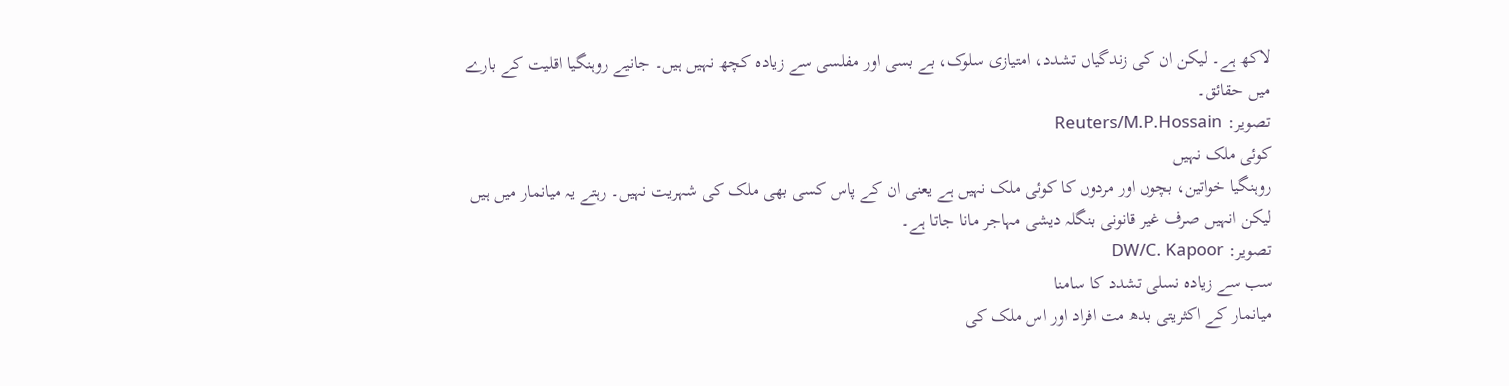لاکھ ہے۔ لیکن ان کی زندگیاں تشدد، امتیازی سلوک، بے بسی اور مفلسی سے زیادہ کچھ نہیں ہیں۔ جانیے روہنگیا اقلیت کے بارے میں حقائق۔
تصویر: Reuters/M.P.Hossain
کوئی ملک نہیں
روہنگیا خواتین، بچوں اور مردوں کا کوئی ملک نہیں ہے یعنی ان کے پاس کسی بھی ملک کی شہریت نہیں۔ رہتے یہ ميانمار میں ہیں لیکن انہیں صرف غیر قانونی بنگلہ دیشی مہاجر مانا جاتا ہے۔
تصویر: DW/C. Kapoor
سب سے زیادہ نسلی تشدد کا سامنا
میانمار کے اکثریتی بدھ مت افراد اور اس ملک کی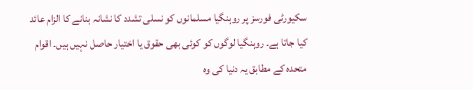سکیورٹی فورسز پر روہنگیا مسلمانوں کو نسلی تشدد کا نشانہ بنانے کا الزام عائد کیا جاتا ہے۔ روہنگیا لوگوں کو کوئی بھی حقوق یا اختیار حاصل نہیں ہیں۔ اقوام متحدہ کے مطابق یہ دنیا کی وہ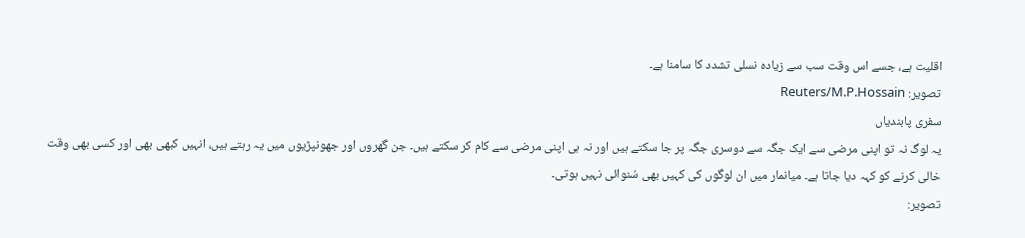اقلیت ہے، جسے اس وقت سب سے زیادہ نسلی تشدد کا سامنا ہے۔
تصویر: Reuters/M.P.Hossain
سفری پابندیاں
یہ لوگ نہ تو اپنی مرضی سے ایک جگہ سے دوسری جگہ پر جا سکتے ہیں اور نہ ہی اپنی مرضی سے کام کر سکتے ہیں۔ جن گھروں اور جھونپڑیوں میں یہ رہتے ہیں، انہیں کبھی بھی اور کسی بھی وقت خالی کرنے کو کہہ دیا جاتا ہے۔ میانمار میں ان لوگوں کی کہیں بھی سُنوائی نہیں ہوتی۔
تصویر: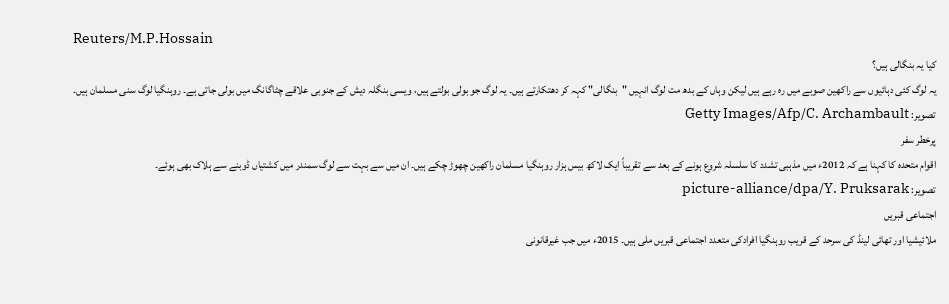Reuters/M.P.Hossain
کیا یہ بنگالی ہیں؟
یہ لوگ کئی دہائیوں سے راكھین صوبے میں رہ رہے ہیں لیکن وہاں کے بدھ مت لوگ انہیں "بنگالی" کہہ کر دھتكارتے ہیں۔ یہ لوگ جو بولی بولتے ہیں، ویسی بنگلہ دیش کے جنوبی علاقے چٹاگانگ میں بولی جاتی ہے۔ روہنگیا لوگ سنی مسلمان ہیں۔
تصویر: Getty Images/Afp/C. Archambault
پرخطر سفر
اقوام متحدہ کا کہنا ہے کہ 2012ء میں مذہبی تشدد کا سلسلہ شروع ہونے کے بعد سے تقریباً ایک لاکھ بیس ہزار روہنگیا مسلمان راكھین چھوڑ چکے ہیں۔ ان میں سے بہت سے لوگ سمندر میں کشتیاں ڈوبنے سے ہلاک بھی ہوئے۔
تصویر: picture-alliance/dpa/Y. Pruksarak
اجتماعی قبریں
ملائیشیا اور تھائی لینڈ کی سرحد کے قریب روہنگیا افرادکی متعدد اجتماعی قبریں ملی ہیں۔ 2015ء میں جب غیرقانونی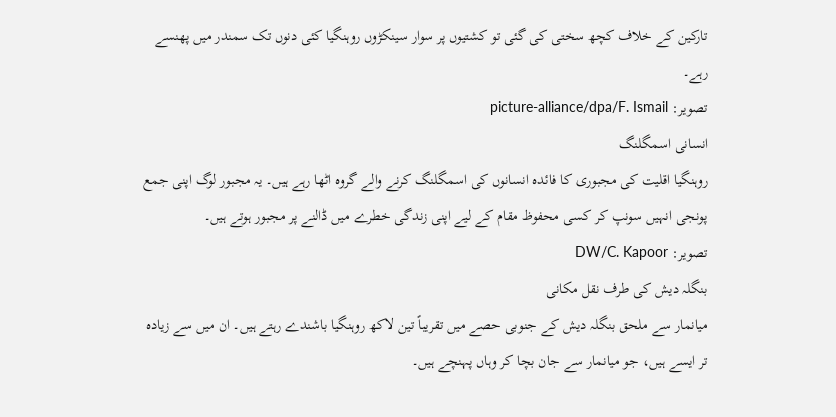تارکین کے خلاف کچھ سختی کی گئی تو کشتیوں پر سوار سینکڑوں روہنگیا کئی دنوں تک سمندر میں پھنسے رہے۔
تصویر: picture-alliance/dpa/F. Ismail
انسانی اسمگلنگ
روہنگیا اقلیت کی مجبوری کا فائدہ انسانوں کی اسمگلنگ کرنے والے گروہ اٹھا رہے ہیں۔ یہ مجبور لوگ اپنی جمع پونجی انہیں سونپ کر کسی محفوظ مقام کے لیے اپنی زندگی خطرے میں ڈالنے پر مجبور ہوتے ہیں۔
تصویر: DW/C. Kapoor
بنگلہ دیش کی طرف نقل مکانی
میانمار سے ملحق بنگلہ دیش کے جنوبی حصے میں تقریباً تین لاکھ روہنگیا باشندے رہتے ہیں۔ ان میں سے زیادہ تر ایسے ہیں، جو میانمار سے جان بچا کر وہاں پہنچے ہیں۔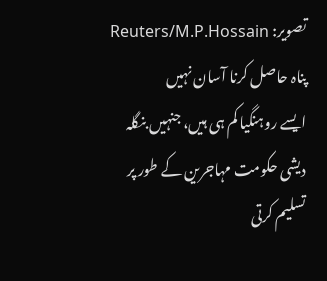تصویر: Reuters/M.P.Hossain
پناہ حاصل کرنا آسان نہیں
ایسے روہنگیا کم ہی ہیں، جنہیں بنگلہ دیشی حکومت مہاجرین کے طور پر تسلیم کرتی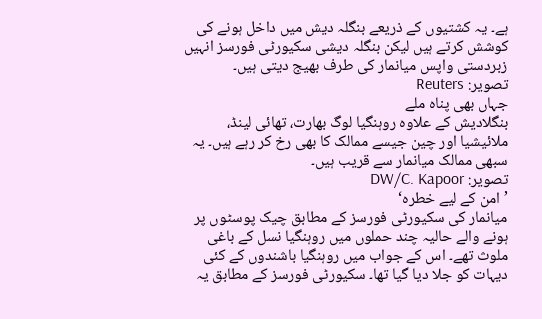ہے۔ یہ کشتیوں کے ذریعے بنگلہ دیش میں داخل ہونے کی کوشش کرتے ہیں لیکن بنگلہ دیشی سکیورٹی فورسز انہیں زبردستی واپس میانمار کی طرف بھیج دیتی ہیں۔
تصویر: Reuters
جہاں بھی پناہ ملے
بنگلادیش کے علاوہ روہنگیا لوگ بھارت، تھائی لینڈ، ملائیشیا اور چین جیسے ممالک کا بھی رخ کر رہے ہیں۔ یہ سبھی ممالک میانمار سے قریب ہیں۔
تصویر: DW/C. Kapoor
’امن کے لیے خطرہ‘
میانمار کی سکیورٹی فورسز کے مطابق چیک پوسٹوں پر ہونے والے حالیہ چند حملوں میں روہنگیا نسل کے باغی ملوث تھے۔ اس کے جواب میں روہنگیا باشندوں کے کئی دیہات کو جلا دیا گیا تھا۔ سکیورٹی فورسز کے مطابق یہ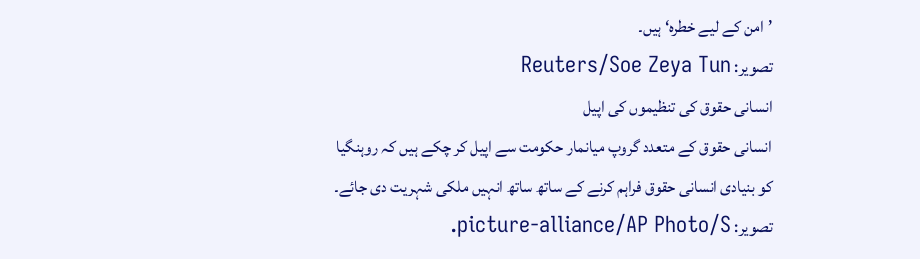’امن کے لیے خطرہ‘ ہیں۔
تصویر: Reuters/Soe Zeya Tun
انسانی حقوق کی تنظیموں کی اپیل
انسانی حقوق کے متعدد گروپ میانمار حکومت سے اپیل کر چکے ہیں کہ روہنگیا کو بنیادی انسانی حقوق فراہم کرنے کے ساتھ ساتھ انہیں ملکی شہریت دی جائے۔
تصویر: picture-alliance/AP Photo/S.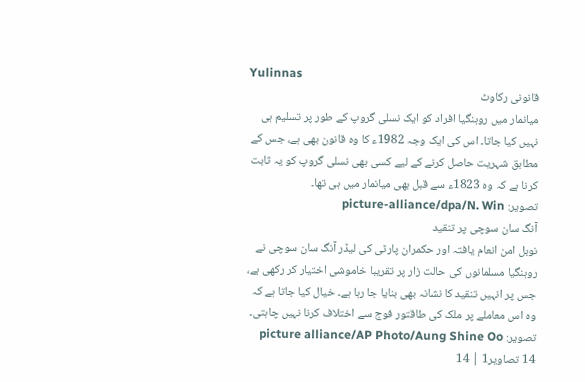Yulinnas
قانونی رکاوٹ
میانمار میں روہنگیا افراد کو ایک نسلی گروپ کے طور پر تسلیم ہی نہیں کیا جاتا۔ اس کی ایک وجہ 1982ء کا وہ قانون بھی ہے، جس کے مطابق شہریت حاصل کرنے کے لیے کسی بھی نسلی گروپ کو یہ ثابت کرنا ہے کہ وہ 1823ء سے قبل بھی میانمار میں ہی تھا۔
تصویر: picture-alliance/dpa/N. Win
آنگ سان سوچی پر تنقید
نوبل امن انعام یافتہ اور حکمران پارٹی کی لیڈر آنگ سان سوچی نے روہنگیا مسلمانوں کی حالت زار پر تقریبا خاموشی اختیار کر رکھی ہے، جس پر انہیں تنقید کا نشانہ بھی بنایا جا رہا ہے۔ خیال کیا جاتا ہے کہ وہ اس معاملے پر ملک کی طاقتور فوج سے اختلاف کرنا نہیں چاہتی۔
تصویر: picture alliance/AP Photo/Aung Shine Oo
14 تصاویر1 | 14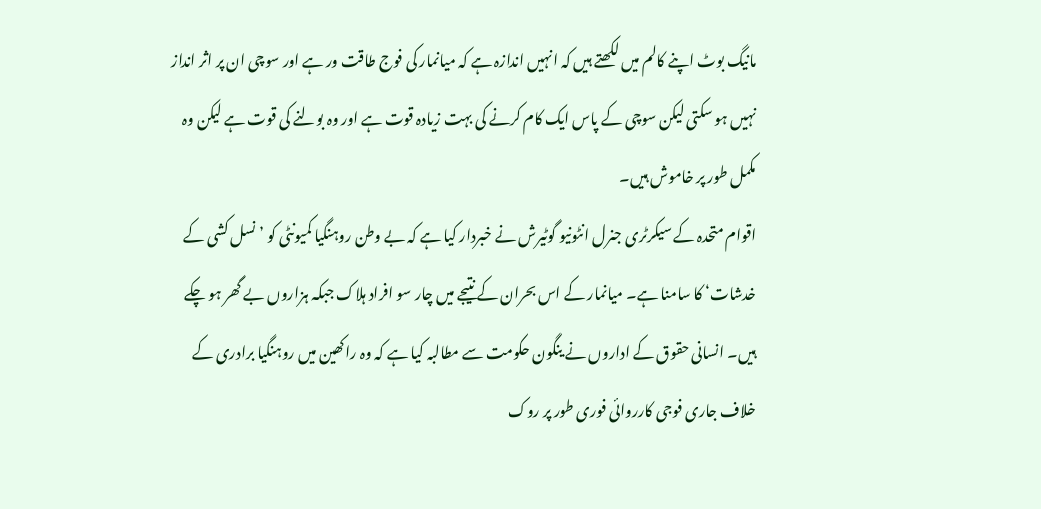مانیگ بوٹ اپنے کالم میں لکھتے ہیں کہ انہیں اندازہ ہے کہ میانمار کی فوج طاقت ور ہے اور سوچی ان پر اثر انداز نہیں ہو سکتی لیکن سوچی کے پاس ایک کام کرنے کی بہت زیادہ قوت ہے اور وہ بولنے کی قوت ہے لیکن وہ مکمل طور پر خاموش ہیں۔
اقوام متحدہ کے سیکرٹری جنرل انٹونیو گوٹیرش نے خبردار کیا ہے کہ بے وطن روہنگیا کمیونٹی کو ’نسل کشی کے خدشات‘ کا سامنا ہے۔ میانمار کے اس بحران کے نتیجے میں چار سو افراد ہلاک جبکہ ہزاروں بے گھر ہو چکے ہیں۔ انسانی حقوق کے اداروں نے ینگون حکومت سے مطالبہ کیا ہے کہ وہ راکھین میں روہنگیا برادری کے خلاف جاری فوجی کارروائی فوری طور پر روک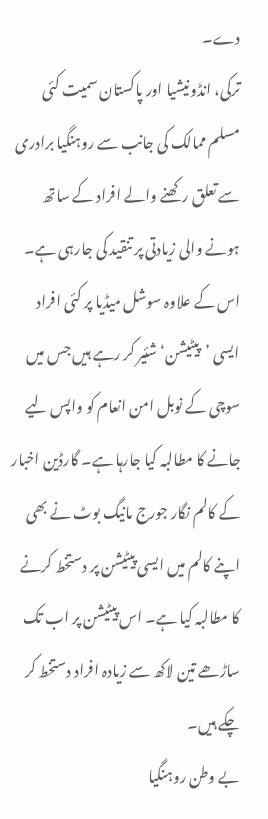دے۔
ترکی، انڈونیشیا اور پاکستان سمیت کئی مسلم ممالک کی جانب سے روہنگیا برادری سے تعلق رکھنے والے افراد کے ساتھ ہونے والی زیادتی پر تنقید کی جارہی ہے۔ اس کے علاوہ سوشل میڈیا پر کئی افراد ایسی ’پیٹیشن‘ شئیر کر رہے ہیں جس میں سوچی کے نوبل امن انعام کو واپس لیے جانے کا مطالبہ کیا جارہا ہے۔ گارڈین اخبار کے کالم نگار جورج مانیگ بوٹ نے بھی اپنے کالم میں ایسی پیٹیشن پر دستخط کرنے کا مطالبہ کیا ہے۔ اس پیٹیشن پر اب تک ساڑھے تین لاکھ سے زیادہ افراد دستخط کر چکے ہیں۔
بے وطن روہنگیا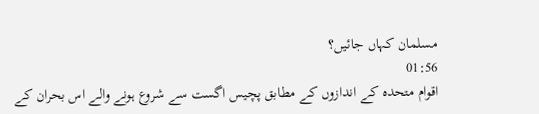مسلمان کہاں جائیں؟
01:56
اقوام متحدہ کے اندازوں کے مطابق پچیس اگست سے شروع ہونے والے اس بحران کے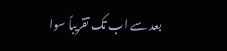بعد سے اب تک تقریباً سوا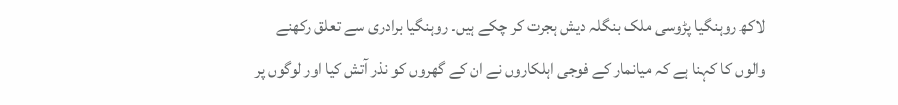لاکھ روہنگیا پڑوسی ملک بنگلہ دیش ہجرت کر چکے ہیں۔ روہنگیا برادری سے تعلق رکھنے والوں کا کہنا ہے کہ میانمار کے فوجی اہلکاروں نے ان کے گھروں کو نذر آتش کیا اور لوگوں پر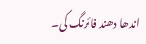اندھا دھند فائرنگ کی۔